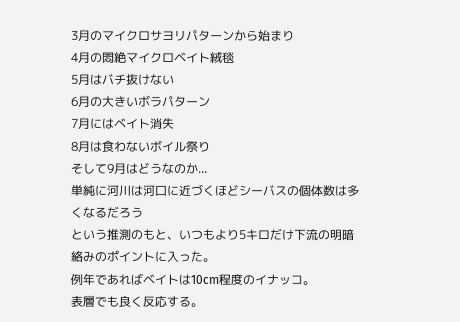3月のマイクロサヨリパターンから始まり
4月の悶絶マイクロベイト絨毯
5月はバチ抜けない
6月の大きいボラパターン
7月にはベイト消失
8月は食わないボイル祭り
そして9月はどうなのか...
単純に河川は河口に近づくほどシーバスの個体数は多くなるだろう
という推測のもと、いつもより5キロだけ下流の明暗絡みのポイントに入った。
例年であればベイトは10cm程度のイナッコ。
表層でも良く反応する。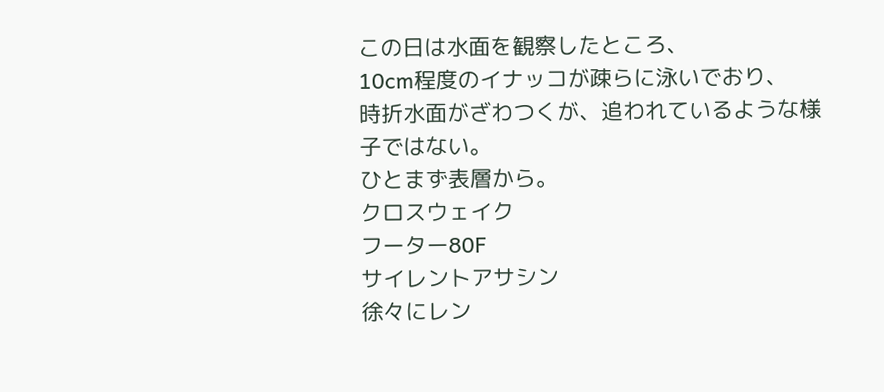この日は水面を観察したところ、
10cm程度のイナッコが疎らに泳いでおり、
時折水面がざわつくが、追われているような様子ではない。
ひとまず表層から。
クロスウェイク
フーター80F
サイレントアサシン
徐々にレン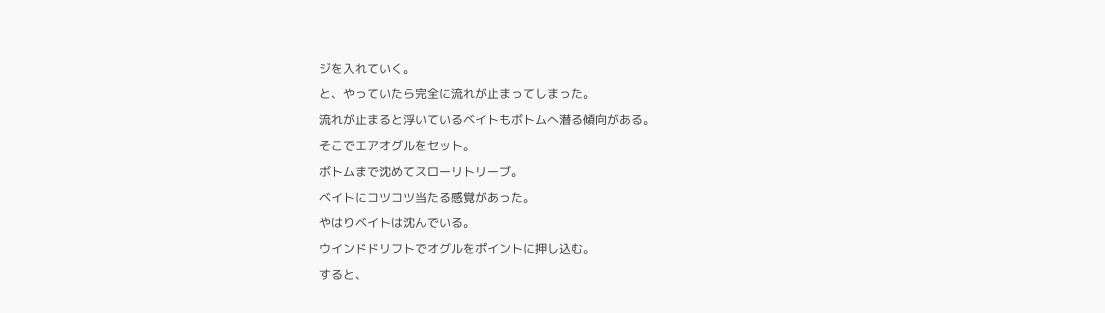ジを入れていく。
と、やっていたら完全に流れが止まってしまった。
流れが止まると浮いているベイトもボトムへ潜る傾向がある。
そこでエアオグルをセット。
ボトムまで沈めてスローリトリーブ。
ベイトにコツコツ当たる感覚があった。
やはりベイトは沈んでいる。
ウインドドリフトでオグルをポイントに押し込む。
すると、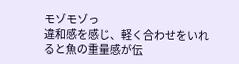モゾモゾっ
違和感を感じ、軽く合わせをいれると魚の重量感が伝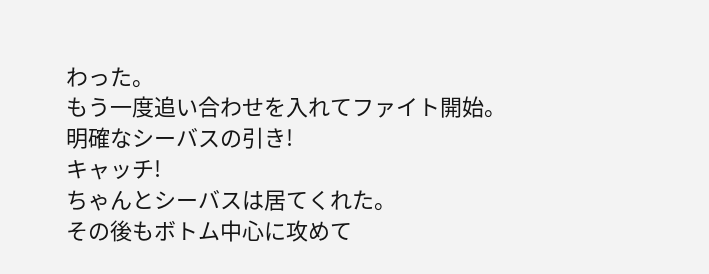わった。
もう一度追い合わせを入れてファイト開始。
明確なシーバスの引き!
キャッチ!
ちゃんとシーバスは居てくれた。
その後もボトム中心に攻めて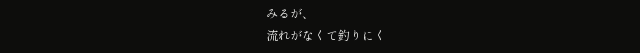みるが、
流れがなくて釣りにく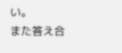い。
また答え合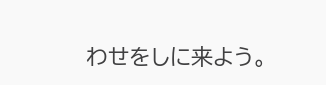わせをしに来よう。